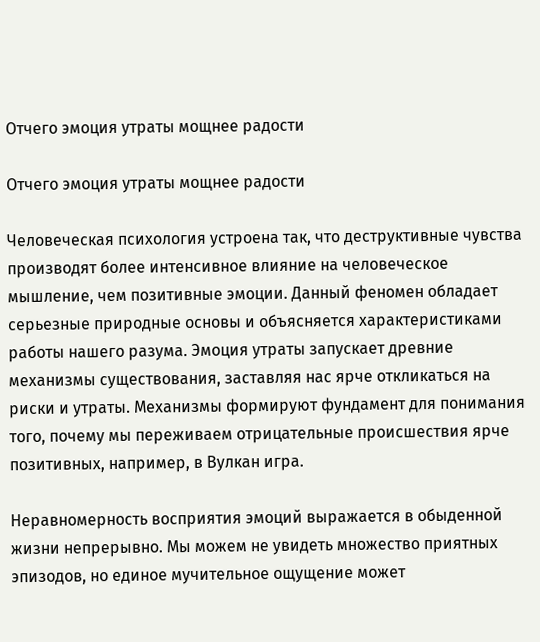Отчего эмоция утраты мощнее радости

Отчего эмоция утраты мощнее радости

Человеческая психология устроена так, что деструктивные чувства производят более интенсивное влияние на человеческое мышление, чем позитивные эмоции. Данный феномен обладает серьезные природные основы и объясняется характеристиками работы нашего разума. Эмоция утраты запускает древние механизмы существования, заставляя нас ярче откликаться на риски и утраты. Механизмы формируют фундамент для понимания того, почему мы переживаем отрицательные происшествия ярче позитивных, например, в Вулкан игра.

Неравномерность восприятия эмоций выражается в обыденной жизни непрерывно. Мы можем не увидеть множество приятных эпизодов, но единое мучительное ощущение может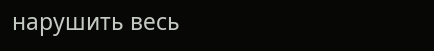нарушить весь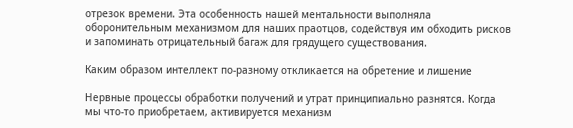отрезок времени. Эта особенность нашей ментальности выполняла оборонительным механизмом для наших праотцов, содействуя им обходить рисков и запоминать отрицательный багаж для грядущего существования.

Каким образом интеллект по-разному откликается на обретение и лишение

Нервные процессы обработки получений и утрат принципиально разнятся. Когда мы что-то приобретаем, активируется механизм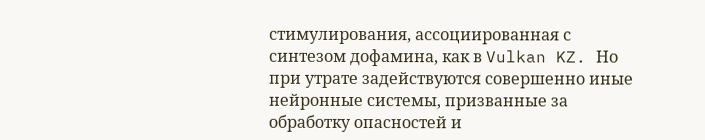стимулирования, ассоциированная с синтезом дофамина, как в Vulkan KZ. Но при утрате задействуются совершенно иные нейронные системы, призванные за обработку опасностей и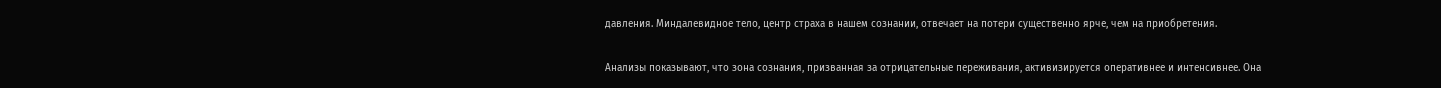давления. Миндалевидное тело, центр страха в нашем сознании, отвечает на потери существенно ярче, чем на приобретения.

Анализы показывают, что зона сознания, призванная за отрицательные переживания, активизируется оперативнее и интенсивнее. Она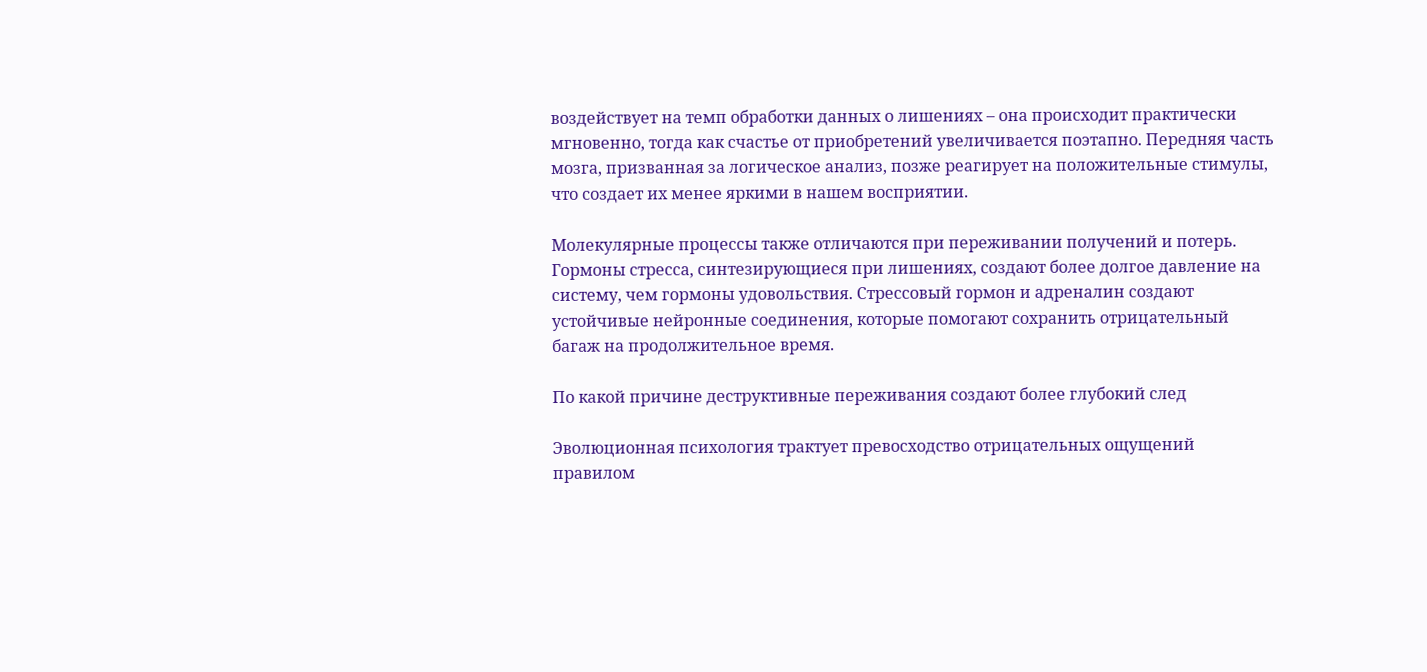воздействует на темп обработки данных о лишениях – она происходит практически мгновенно, тогда как счастье от приобретений увеличивается поэтапно. Передняя часть мозга, призванная за логическое анализ, позже реагирует на положительные стимулы, что создает их менее яркими в нашем восприятии.

Молекулярные процессы также отличаются при переживании получений и потерь. Гормоны стресса, синтезирующиеся при лишениях, создают более долгое давление на систему, чем гормоны удовольствия. Стрессовый гормон и адреналин создают устойчивые нейронные соединения, которые помогают сохранить отрицательный багаж на продолжительное время.

По какой причине деструктивные переживания создают более глубокий след

Эволюционная психология трактует превосходство отрицательных ощущений правилом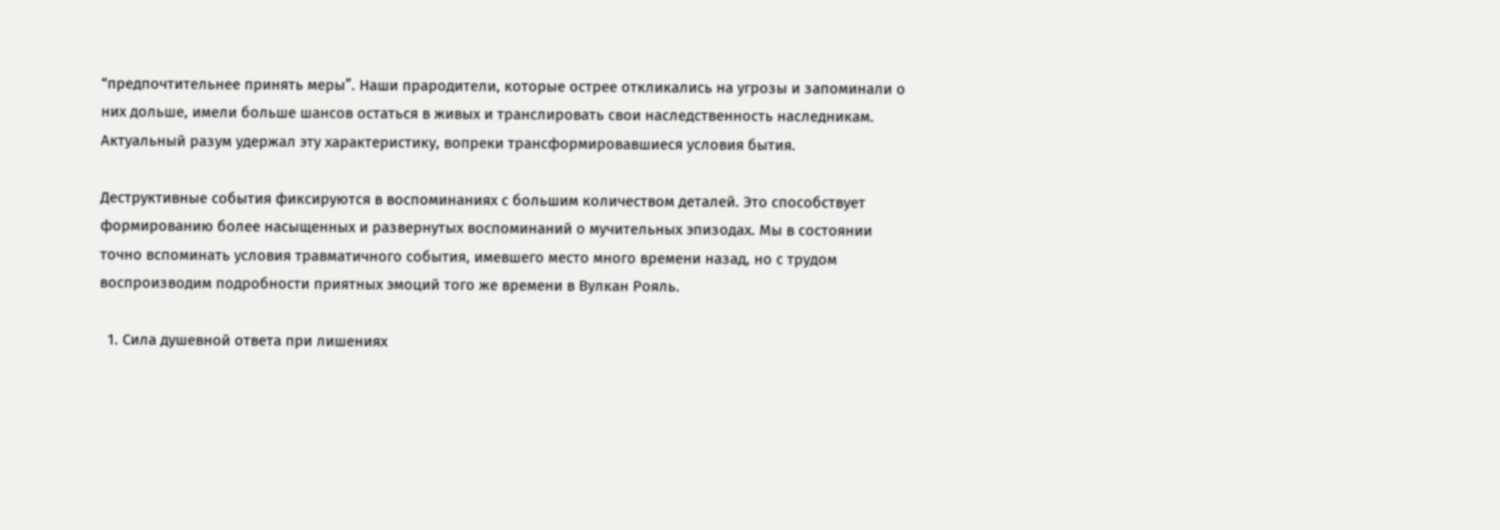“предпочтительнее принять меры”. Наши прародители, которые острее откликались на угрозы и запоминали о них дольше, имели больше шансов остаться в живых и транслировать свои наследственность наследникам. Актуальный разум удержал эту характеристику, вопреки трансформировавшиеся условия бытия.

Деструктивные события фиксируются в воспоминаниях с большим количеством деталей. Это способствует формированию более насыщенных и развернутых воспоминаний о мучительных эпизодах. Мы в состоянии точно вспоминать условия травматичного события, имевшего место много времени назад, но с трудом воспроизводим подробности приятных эмоций того же времени в Вулкан Рояль.

  1. Сила душевной ответа при лишениях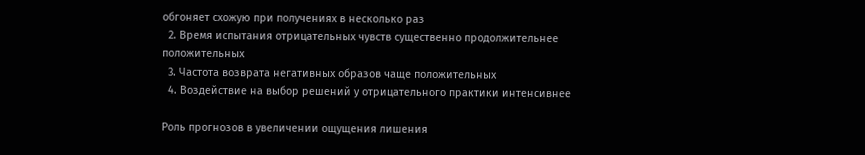обгоняет схожую при получениях в несколько раз
  2. Время испытания отрицательных чувств существенно продолжительнее положительных
  3. Частота возврата негативных образов чаще положительных
  4. Воздействие на выбор решений у отрицательного практики интенсивнее

Роль прогнозов в увеличении ощущения лишения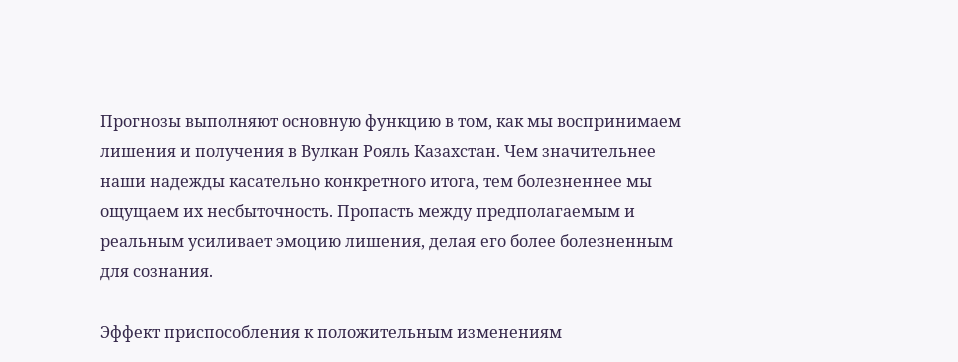Прогнозы выполняют основную функцию в том, как мы воспринимаем лишения и получения в Вулкан Рояль Казахстан. Чем значительнее наши надежды касательно конкретного итога, тем болезненнее мы ощущаем их несбыточность. Пропасть между предполагаемым и реальным усиливает эмоцию лишения, делая его более болезненным для сознания.

Эффект приспособления к положительным изменениям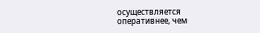осуществляется оперативнее, чем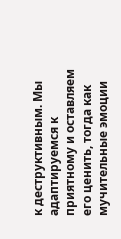к деструктивным. Мы адаптируемся к приятному и оставляем его ценить, тогда как мучительные эмоции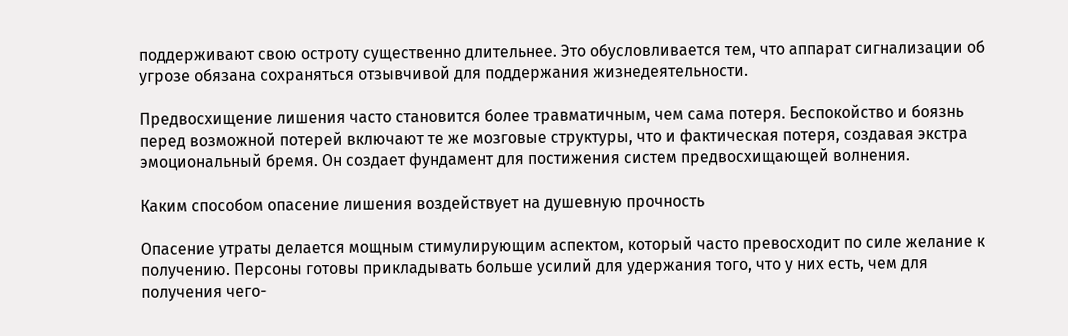поддерживают свою остроту существенно длительнее. Это обусловливается тем, что аппарат сигнализации об угрозе обязана сохраняться отзывчивой для поддержания жизнедеятельности.

Предвосхищение лишения часто становится более травматичным, чем сама потеря. Беспокойство и боязнь перед возможной потерей включают те же мозговые структуры, что и фактическая потеря, создавая экстра эмоциональный бремя. Он создает фундамент для постижения систем предвосхищающей волнения.

Каким способом опасение лишения воздействует на душевную прочность

Опасение утраты делается мощным стимулирующим аспектом, который часто превосходит по силе желание к получению. Персоны готовы прикладывать больше усилий для удержания того, что у них есть, чем для получения чего-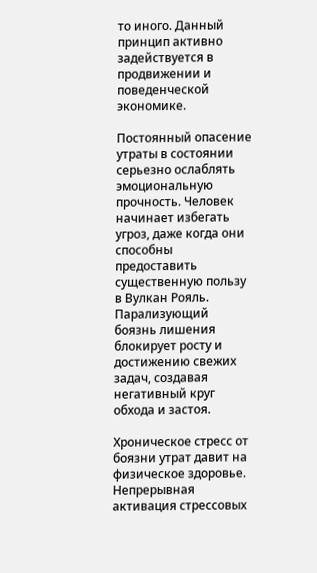то иного. Данный принцип активно задействуется в продвижении и поведенческой экономике.

Постоянный опасение утраты в состоянии серьезно ослаблять эмоциональную прочность. Человек начинает избегать угроз, даже когда они способны предоставить существенную пользу в Вулкан Рояль. Парализующий боязнь лишения блокирует росту и достижению свежих задач, создавая негативный круг обхода и застоя.

Хроническое стресс от боязни утрат давит на физическое здоровье. Непрерывная активация стрессовых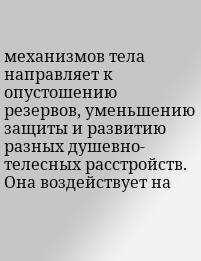механизмов тела направляет к опустошению резервов, уменьшению защиты и развитию разных душевно-телесных расстройств. Она воздействует на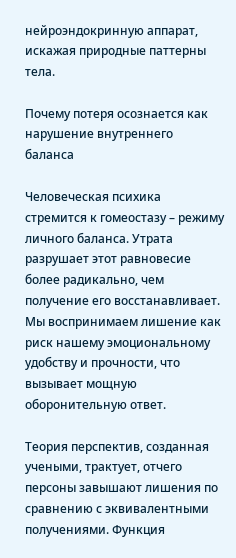нейроэндокринную аппарат, искажая природные паттерны тела.

Почему потеря осознается как нарушение внутреннего баланса

Человеческая психика стремится к гомеостазу – режиму личного баланса. Утрата разрушает этот равновесие более радикально, чем получение его восстанавливает. Мы воспринимаем лишение как риск нашему эмоциональному удобству и прочности, что вызывает мощную оборонительную ответ.

Теория перспектив, созданная учеными, трактует, отчего персоны завышают лишения по сравнению с эквивалентными получениями. Функция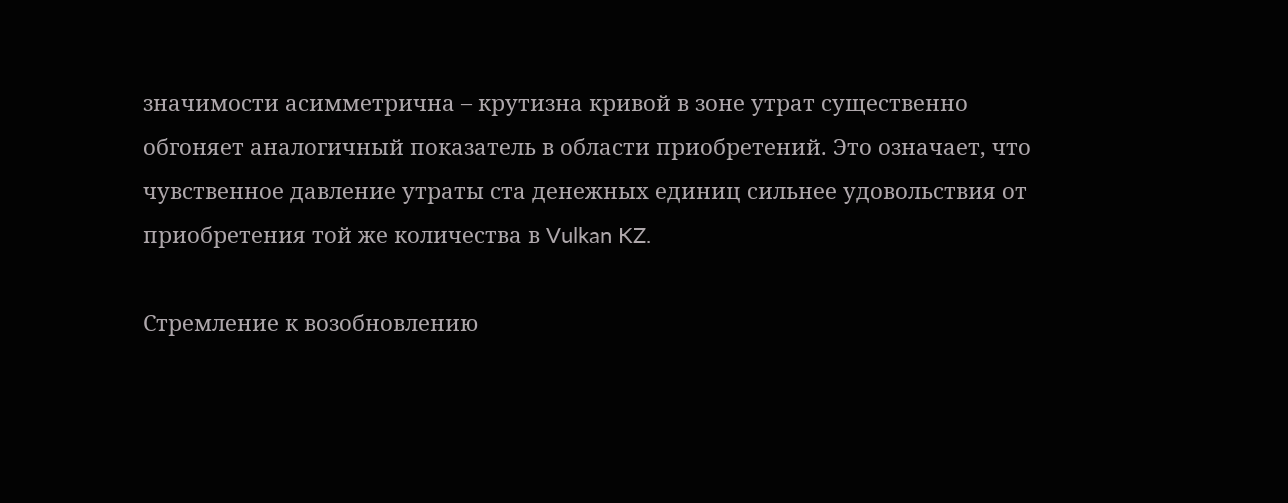значимости асимметрична – крутизна кривой в зоне утрат существенно обгоняет аналогичный показатель в области приобретений. Это означает, что чувственное давление утраты ста денежных единиц сильнее удовольствия от приобретения той же количества в Vulkan KZ.

Стремление к возобновлению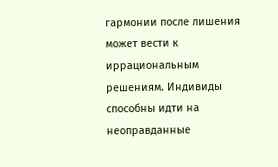гармонии после лишения может вести к иррациональным решениям. Индивиды способны идти на неоправданные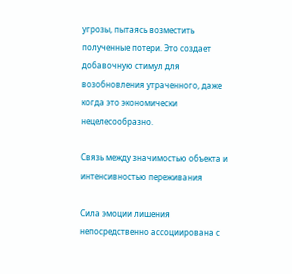угрозы, пытаясь возместить полученные потери. Это создает добавочную стимул для возобновления утраченного, даже когда это экономически нецелесообразно.

Связь между значимостью объекта и интенсивностью переживания

Сила эмоции лишения непосредственно ассоциирована с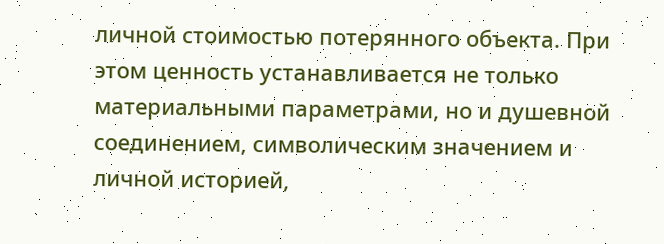личной стоимостью потерянного объекта. При этом ценность устанавливается не только материальными параметрами, но и душевной соединением, символическим значением и личной историей,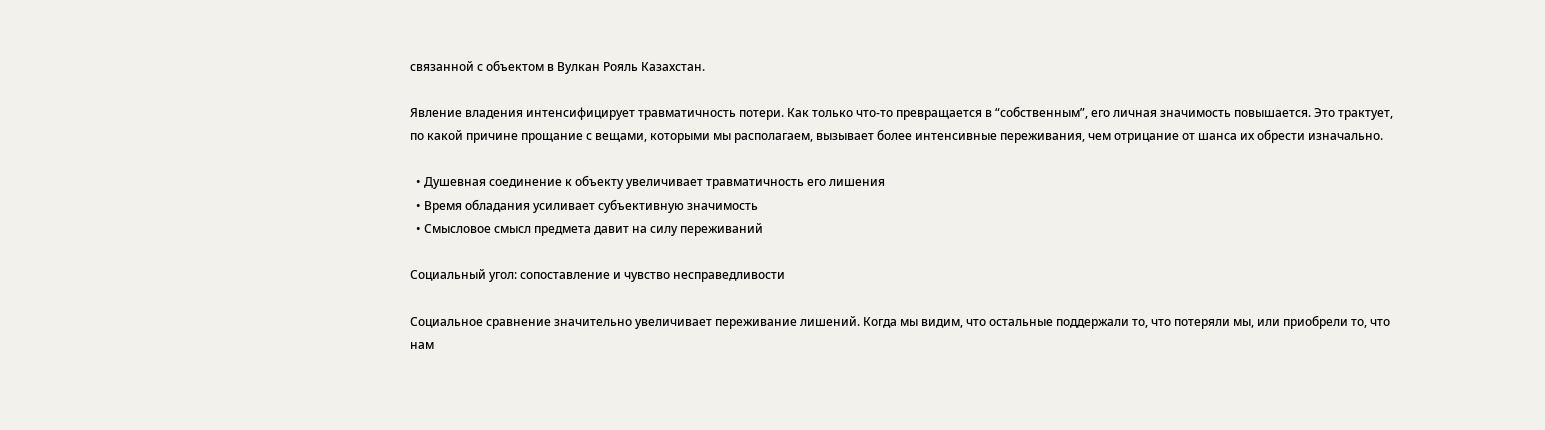связанной с объектом в Вулкан Рояль Казахстан.

Явление владения интенсифицирует травматичность потери. Как только что-то превращается в “собственным”, его личная значимость повышается. Это трактует, по какой причине прощание с вещами, которыми мы располагаем, вызывает более интенсивные переживания, чем отрицание от шанса их обрести изначально.

  • Душевная соединение к объекту увеличивает травматичность его лишения
  • Время обладания усиливает субъективную значимость
  • Смысловое смысл предмета давит на силу переживаний

Социальный угол: сопоставление и чувство несправедливости

Социальное сравнение значительно увеличивает переживание лишений. Когда мы видим, что остальные поддержали то, что потеряли мы, или приобрели то, что нам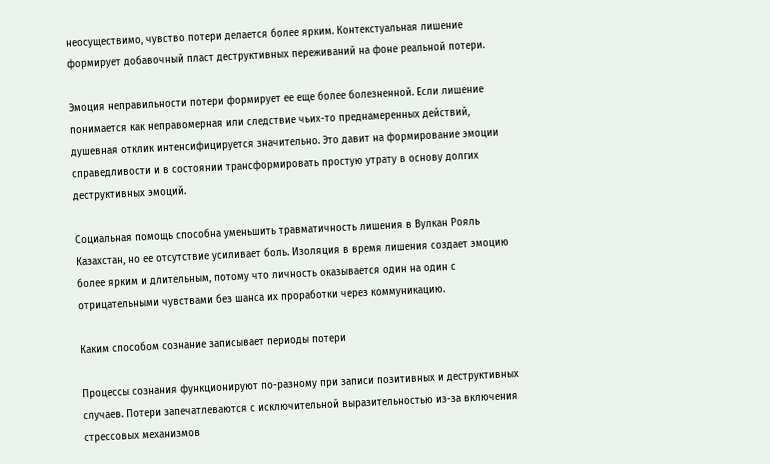неосуществимо, чувство потери делается более ярким. Контекстуальная лишение формирует добавочный пласт деструктивных переживаний на фоне реальной потери.

Эмоция неправильности потери формирует ее еще более болезненной. Если лишение понимается как неправомерная или следствие чьих-то преднамеренных действий, душевная отклик интенсифицируется значительно. Это давит на формирование эмоции справедливости и в состоянии трансформировать простую утрату в основу долгих деструктивных эмоций.

Социальная помощь способна уменьшить травматичность лишения в Вулкан Рояль Казахстан, но ее отсутствие усиливает боль. Изоляция в время лишения создает эмоцию более ярким и длительным, потому что личность оказывается один на один с отрицательными чувствами без шанса их проработки через коммуникацию.

Каким способом сознание записывает периоды потери

Процессы сознания функционируют по-разному при записи позитивных и деструктивных случаев. Потери запечатлеваются с исключительной выразительностью из-за включения стрессовых механизмов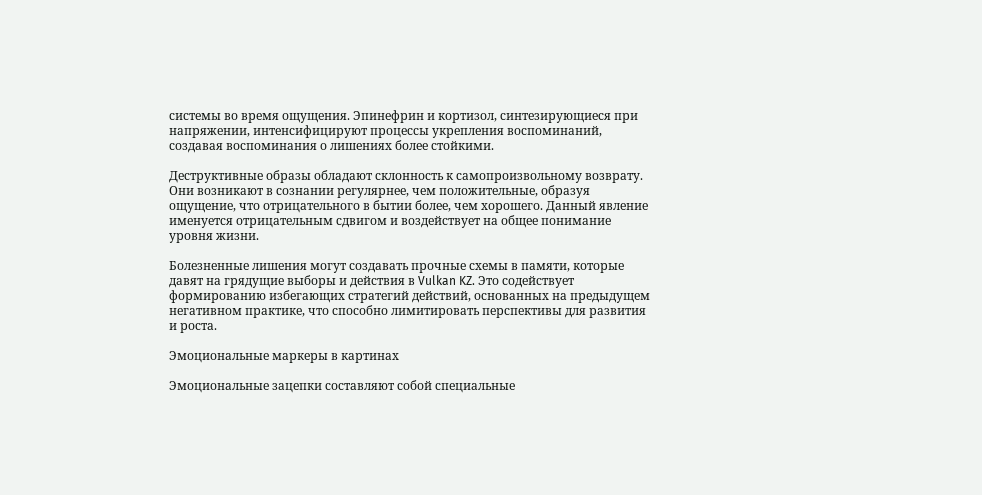системы во время ощущения. Эпинефрин и кортизол, синтезирующиеся при напряжении, интенсифицируют процессы укрепления воспоминаний, создавая воспоминания о лишениях более стойкими.

Деструктивные образы обладают склонность к самопроизвольному возврату. Они возникают в сознании регулярнее, чем положительные, образуя ощущение, что отрицательного в бытии более, чем хорошего. Данный явление именуется отрицательным сдвигом и воздействует на общее понимание уровня жизни.

Болезненные лишения могут создавать прочные схемы в памяти, которые давят на грядущие выборы и действия в Vulkan KZ. Это содействует формированию избегающих стратегий действий, основанных на предыдущем негативном практике, что способно лимитировать перспективы для развития и роста.

Эмоциональные маркеры в картинах

Эмоциональные зацепки составляют собой специальные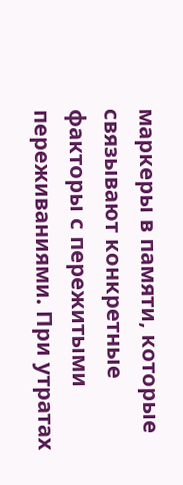маркеры в памяти, которые связывают конкретные факторы с пережитыми переживаниями. При утратах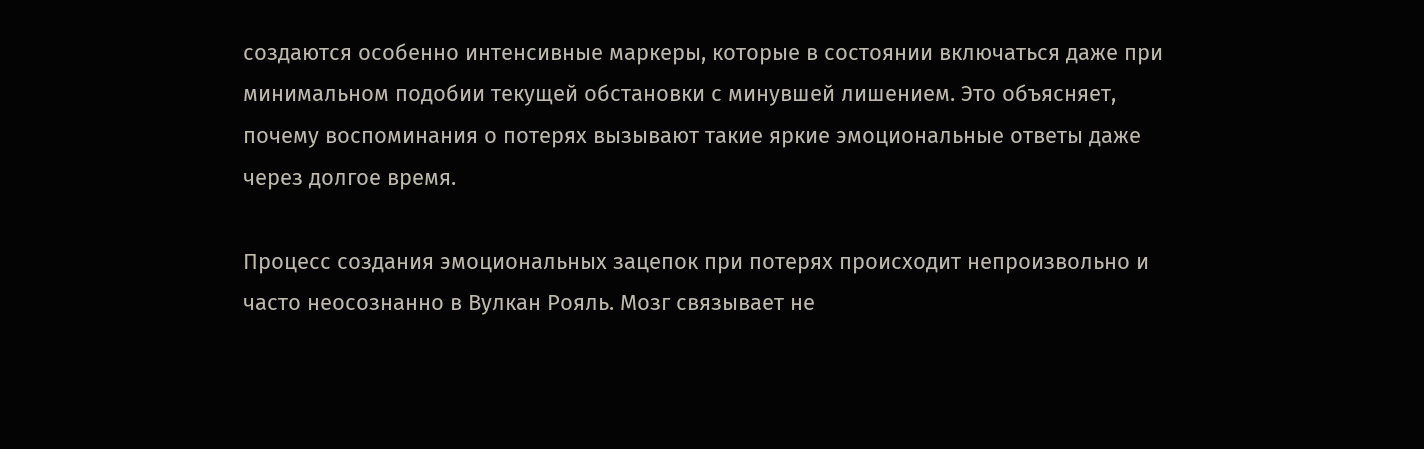создаются особенно интенсивные маркеры, которые в состоянии включаться даже при минимальном подобии текущей обстановки с минувшей лишением. Это объясняет, почему воспоминания о потерях вызывают такие яркие эмоциональные ответы даже через долгое время.

Процесс создания эмоциональных зацепок при потерях происходит непроизвольно и часто неосознанно в Вулкан Рояль. Мозг связывает не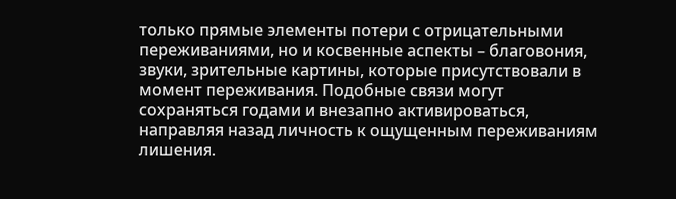только прямые элементы потери с отрицательными переживаниями, но и косвенные аспекты – благовония, звуки, зрительные картины, которые присутствовали в момент переживания. Подобные связи могут сохраняться годами и внезапно активироваться, направляя назад личность к ощущенным переживаниям лишения.